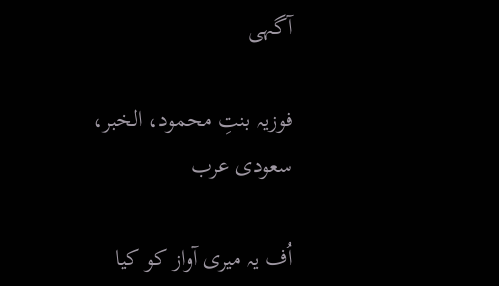آگہی

فوزیہ بنتِ محمود، الخبر، سعودی عرب

اُف یہ میری آواز کو کیا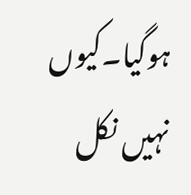ہوگیا۔کیوں نہیں نکل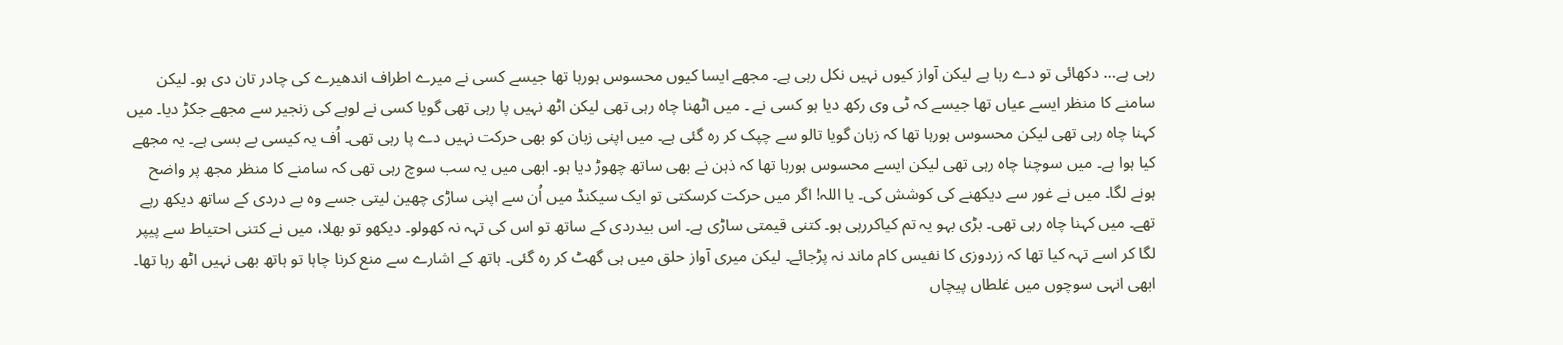رہی ہے… دکھائی تو دے رہا ہے لیکن آواز کیوں نہیں نکل رہی ہے۔ مجھے ایسا کیوں محسوس ہورہا تھا جیسے کسی نے میرے اطراف اندھیرے کی چادر تان دی ہو۔ لیکن سامنے کا منظر ایسے عیاں تھا جیسے کہ ٹی وی رکھ دیا ہو کسی نے ۔ میں اٹھنا چاہ رہی تھی لیکن اٹھ نہیں پا رہی تھی گویا کسی نے لوہے کی زنجیر سے مجھے جکڑ دیا۔ میں کہنا چاہ رہی تھی لیکن محسوس ہورہا تھا کہ زبان گویا تالو سے چپک کر رہ گئی ہے۔ میں اپنی زبان کو بھی حرکت نہیں دے پا رہی تھی۔ اُف یہ کیسی بے بسی ہے۔ یہ مجھے کیا ہوا ہے۔ میں سوچنا چاہ رہی تھی لیکن ایسے محسوس ہورہا تھا کہ ذہن نے بھی ساتھ چھوڑ دیا ہو۔ ابھی میں یہ سب سوچ رہی تھی کہ سامنے کا منظر مجھ پر واضح ہونے لگا۔ میں نے غور سے دیکھنے کی کوشش کی۔ یا اللہ! اگر میں حرکت کرسکتی تو ایک سیکنڈ میں اُن سے اپنی ساڑی چھین لیتی جسے وہ بے دردی کے ساتھ دیکھ رہے تھے۔ میں کہنا چاہ رہی تھی۔ بڑی بہو یہ تم کیاکررہی ہو۔ کتنی قیمتی ساڑی ہے۔ اس بیدردی کے ساتھ تو اس کی تہہ نہ کھولو۔ دیکھو تو بھلا، میں نے کتنی احتیاط سے پیپر لگا کر اسے تہہ کیا تھا کہ زردوزی کا نفیس کام ماند نہ پڑجائے۔ لیکن میری آواز حلق میں ہی گھٹ کر رہ گئی۔ ہاتھ کے اشارے سے منع کرنا چاہا تو ہاتھ بھی نہیں اٹھ رہا تھا۔ ابھی انہی سوچوں میں غلطاں پیچاں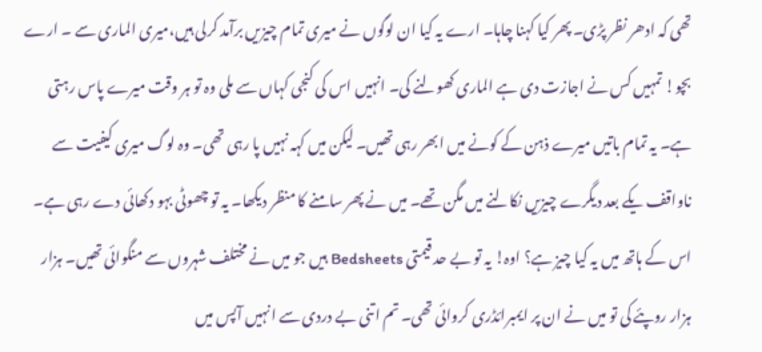تھی کہ ادھر نظر پڑی۔ پھر کیا کہنا چاہا۔ ارے یہ کیا ان لوگوں نے میری تمام چیزیں برآمد کرلی ہیں،میری الماری سے ۔ ارے بچو! تمہیں کس نے اجازت دی ہے الماری کھولنے کی۔ انہیں اس کی کنجی کہاں سے ملی وہ تو ہر وقت میرے پاس رہتی ہے۔ یہ تمام باتیں میرے ذہن کے کونے میں ابھر رہی تھیں۔ لیکن میں کہہ نہیں پا رہی تھی۔ وہ لوگ میری کیفیت سے ناواقف یکے بعد دیگرے چیزیں نکالنے میں مگن تھے۔ میں نے پھر سامنے کا منظر دیکھا۔ یہ تو چھوٹی بہو دکھائی دے رہی ہے۔ اس کے ہاتھ میں یہ کیا چیز ہے؟ اوہ! یہ تو بے حد قیمتی Bedsheets ہیں جو میں نے مختلف شہروں سے منگوائی تھیں۔ ہزار ہزار روپئے کی تو میں نے ان پر ایمبرائڈری کروائی تھی۔ تم اتنی بے دردی سے انہیں آپس میں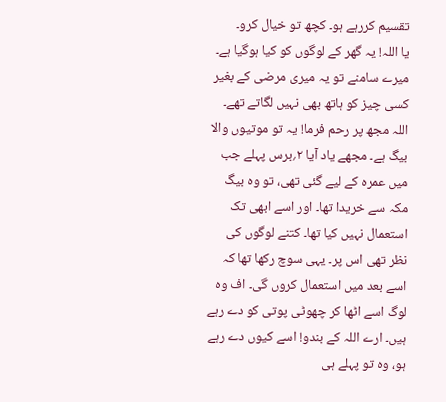تقسیم کررہے ہو۔ کچھ تو خیال کرو۔
یا اللہ! یہ گھر کے لوگوں کو کیا ہوگیا ہے۔ میرے سامنے تو یہ میری مرضی کے بغیر کسی چیز کو ہاتھ بھی نہیں لگاتے تھے۔ اللہ مجھ پر رحم فرما! یہ تو موتیوں والا بیگ ہے۔ مجھے یاد آیا ۲؍برس پہلے جب میں عمرہ کے لیے گئی تھی، تو وہ بیگ مکہ سے خریدا تھا۔ اور اسے ابھی تک استعمال نہیں کیا تھا۔ کتنے لوگوں کی نظر تھی اس پر۔ یہی سوچ رکھا تھا کہ اسے بعد میں استعمال کروں گی۔ اف وہ لوگ اسے اٹھا کر چھوٹی پوتی کو دے رہے ہیں۔ ارے اللہ کے بندو! اسے کیوں دے رہے ہو، وہ تو پہلے ہی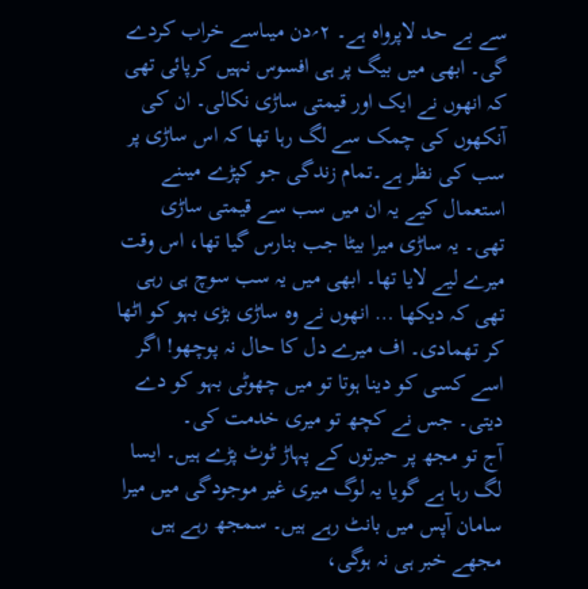سے بے حد لاپرواہ ہے۔ ۲؍دن میںاسے خراب کردے گی۔ ابھی میں بیگ پر ہی افسوس نہیں کرپائی تھی کہ انھوں نے ایک اور قیمتی ساڑی نکالی۔ ان کی آنکھوں کی چمک سے لگ رہا تھا کہ اس ساڑی پر سب کی نظر ہے۔تمام زندگی جو کپڑے میںنے استعمال کیے یہ ان میں سب سے قیمتی ساڑی تھی۔ یہ ساڑی میرا بیٹا جب بنارس گیا تھا، اس وقت میرے لیے لایا تھا۔ ابھی میں یہ سب سوچ ہی رہی تھی کہ دیکھا … انھوں نے وہ ساڑی بڑی بہو کو اٹھا کر تھمادی۔ اف میرے دل کا حال نہ پوچھو! اگر اسے کسی کو دینا ہوتا تو میں چھوٹی بہو کو دے دیتی۔ جس نے کچھ تو میری خدمت کی۔
آج تو مجھ پر حیرتوں کے پہاڑ ٹوٹ پڑے ہیں۔ ایسا لگ رہا ہے گویا یہ لوگ میری غیر موجودگی میں میرا سامان آپس میں بانٹ رہے ہیں۔ سمجھ رہے ہیں مجھے خبر ہی نہ ہوگی،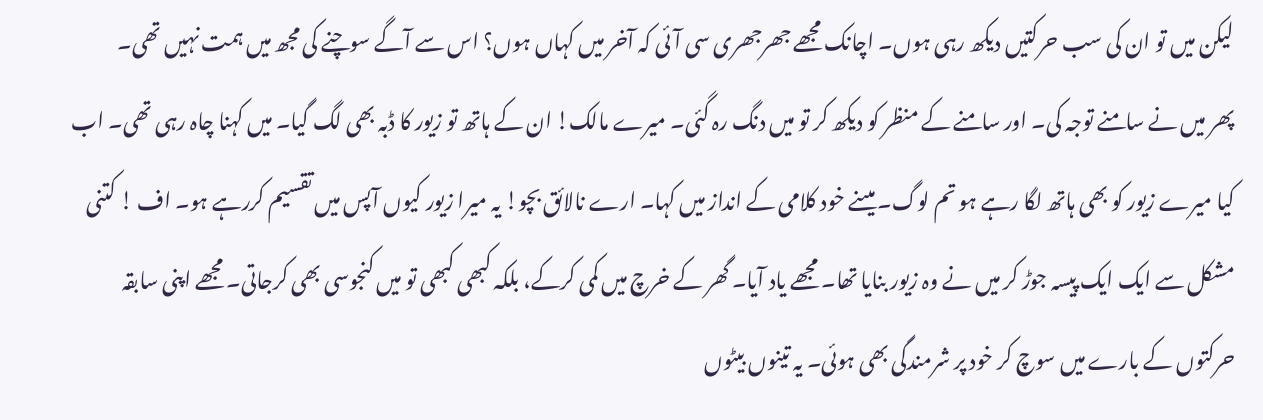لیکن میں تو ان کی سب حرکتیں دیکھ رہی ہوں۔ اچانک مجھے جھرجھری سی آئی کہ آخر میں کہاں ہوں؟ اس سے آگے سوچنے کی مجھ میں ہمت نہیں تھی۔
پھر میں نے سامنے توجہ کی۔ اور سامنے کے منظر کو دیکھ کر تو میں دنگ رہ گئی۔ میرے مالک! ان کے ہاتھ تو زیور کا ڈبہ بھی لگ گیا۔ میں کہنا چاہ رہی تھی۔ اب کیا میرے زیور کو بھی ہاتھ لگا رہے ہو تم لوگ۔ میںنے خود کلامی کے انداز میں کہا۔ ارے نالائق بچو! یہ میرا زیور کیوں آپس میں تقسیم کررہے ہو۔ اف ! کتنی مشکل سے ایک ایک پیسہ جوڑ کر میں نے وہ زیور بنایا تھا۔ مجھے یاد آیا۔ گھر کے خرچ میں کمی کرکے، بلکہ کبھی کبھی تو میں کنجوسی بھی کرجاتی۔ مجھے اپنی سابقہ حرکتوں کے بارے میں سوچ کر خود پر شرمندگی بھی ہوئی۔ یہ تینوں بیٹوں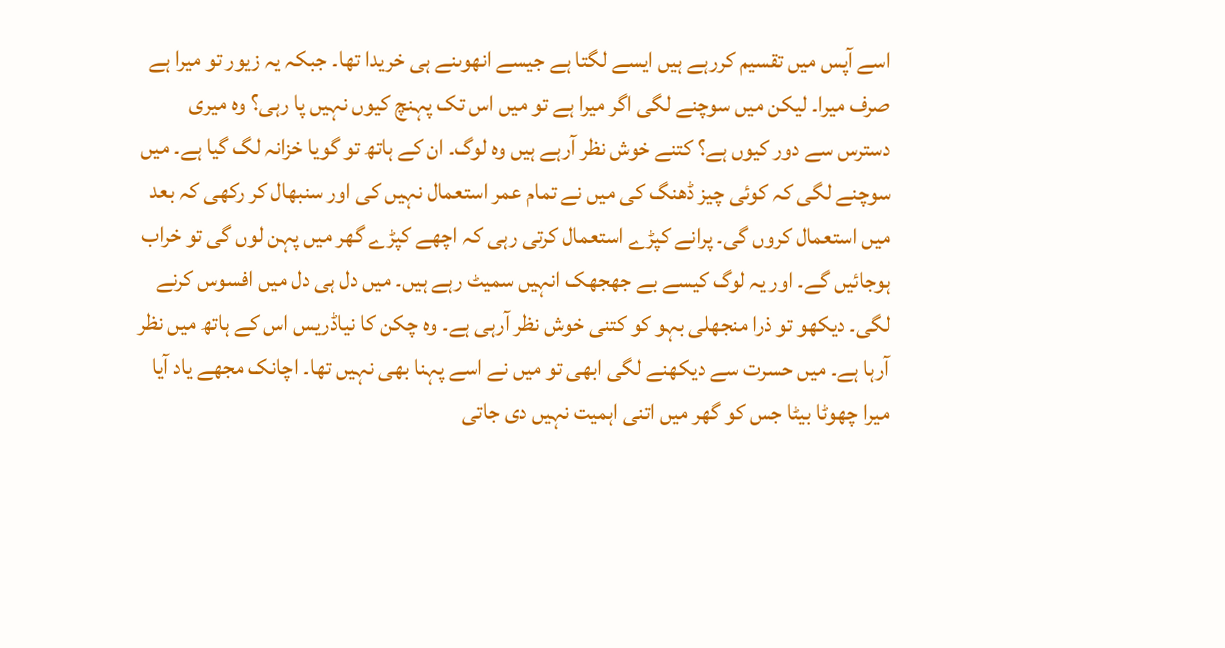اسے آپس میں تقسیم کررہے ہیں ایسے لگتا ہے جیسے انھوںنے ہی خریدا تھا۔ جبکہ یہ زیور تو میرا ہے صرف میرا۔ لیکن میں سوچنے لگی اگر میرا ہے تو میں اس تک پہنچ کیوں نہیں پا رہی؟ وہ میری دسترس سے دور کیوں ہے؟ کتنے خوش نظر آرہے ہیں وہ لوگ۔ ان کے ہاتھ تو گویا خزانہ لگ گیا ہے۔ میں سوچنے لگی کہ کوئی چیز ڈھنگ کی میں نے تمام عمر استعمال نہیں کی اور سنبھال کر رکھی کہ بعد میں استعمال کروں گی۔ پرانے کپڑے استعمال کرتی رہی کہ اچھے کپڑے گھر میں پہن لوں گی تو خراب ہوجائیں گے۔ اور یہ لوگ کیسے بے جھجھک انہیں سمیٹ رہے ہیں۔ میں دل ہی دل میں افسوس کرنے لگی۔ دیکھو تو ذرا منجھلی بہو کو کتنی خوش نظر آرہی ہے۔ وہ چکن کا نیاڈریس اس کے ہاتھ میں نظر آرہا ہے۔ میں حسرت سے دیکھنے لگی ابھی تو میں نے اسے پہنا بھی نہیں تھا۔ اچانک مجھے یاد آیا میرا چھوٹا بیٹا جس کو گھر میں اتنی اہمیت نہیں دی جاتی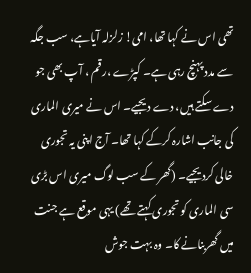تھی اس نے کہا تھا، امی! زلزلہ آیاہے، سب جگہ سے مدد پہنچ رہی ہے۔ کپڑے ،رقم ، آپ بھی جو دے سکتے ہیں، دے دیجیے۔ اس نے میری الماری کی جانب اشارہ کرکے کہا تھا۔ آج اپنی یہ تجوری خالی کردیجیے۔ (گھر کے سب لوگ میری اس بڑی سی الماری کو تجوری کہتے تھے) یہی موقع ہے جنت میں گھربنانے کا۔ وہ بہت جوش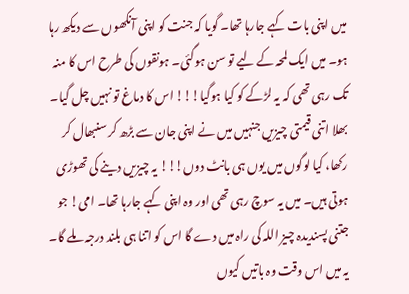میں اپنی بات کہے جارہا تھا۔ گویا کہ جنت کو اپنی آنکھوں سے دیکھ رہا ہو۔ میں ایک لمحہ کے لیے تو سن ہوگئی۔ ہونقوں کی طرح اس کا منہ تک رہی تھی کہ یہ لڑکے کو کیا ہوگیا!!! اس کا دماغ تو نہیں چل گیا۔ بھلا اتنی قیمتی چیزیں جنہیں میں نے اپنی جان سے بڑھ کر سنبھال کر رکھا، کیا لوگوں میں یوں ہی بانٹ دوں!!! یہ چیزیں دینے کی تھوڑی ہوتی ہیں۔ میں یہ سوچ رہی تھی اور وہ اپنی کہے جارہا تھا۔ امی! جو جتنی پسندیدہ چیز اللہ کی راہ میں دے گا اس کو اتنا ہی بلند درجہ ملے گا۔ یہ میں اس وقت وہ باتیں کیوں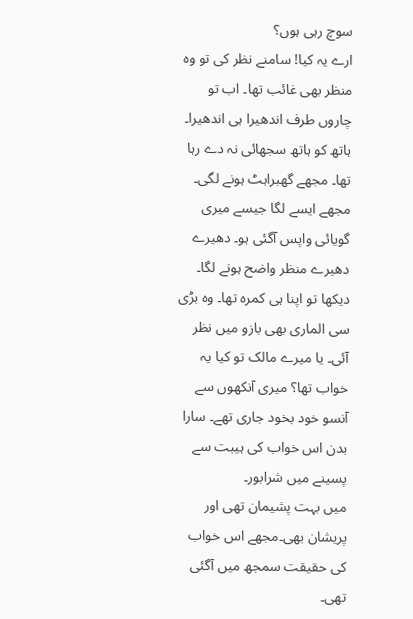سوچ رہی ہوں؟
ارے یہ کیا! سامنے نظر کی تو وہ منظر بھی غائب تھا۔ اب تو چاروں طرف اندھیرا ہی اندھیرا۔ ہاتھ کو ہاتھ سجھائی نہ دے رہا تھا۔ مجھے گھبراہٹ ہونے لگی۔ مجھے ایسے لگا جیسے میری گویائی واپس آگئی ہو۔ دھیرے دھیرے منظر واضح ہونے لگا۔ دیکھا تو اپنا ہی کمرہ تھا۔ وہ بڑی سی الماری بھی بازو میں نظر آئی۔ یا میرے مالک تو کیا یہ خواب تھا؟ میری آنکھوں سے آنسو خود بخود جاری تھے۔ سارا بدن اس خواب کی ہیبت سے پسینے میں شرابور۔
میں بہت پشیمان تھی اور پریشان بھی۔مجھے اس خواب کی حقیقت سمجھ میں آگئی تھی۔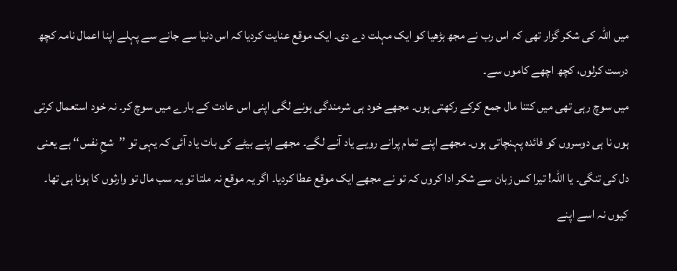میں اللہ کی شکر گزار تھی کہ اس رب نے مجھ بڑھیا کو ایک مہلت دے دی۔ ایک موقع عنایت کردیا کہ اس دنیا سے جانے سے پہلے اپنا اعمال نامہ کچھ درست کرلوں، کچھ اچھے کاموں سے۔
میں سوچ رہی تھی میں کتنا مال جمع کرکے رکھتی ہوں۔ مجھے خود ہی شرمندگی ہونے لگی اپنی اس عادت کے بارے میں سوچ کر۔ نہ خود استعمال کرتی ہوں نا ہی دوسروں کو فائدہ پہنچاتی ہوں۔ مجھے اپنے تمام پرانے رویے یاد آنے لگے۔ مجھے اپنے بیٹے کی بات یاد آئی کہ یہی تو ’’شحِ نفس‘‘ ہے یعنی دل کی تنگی۔ یا اللہ! تیرا کس زبان سے شکر ادا کروں کہ تو نے مجھے ایک موقع عطا کردیا۔ اگر یہ موقع نہ ملتا تو یہ سب مال تو وارثوں کا ہونا ہی تھا۔ کیوں نہ اسے اپنے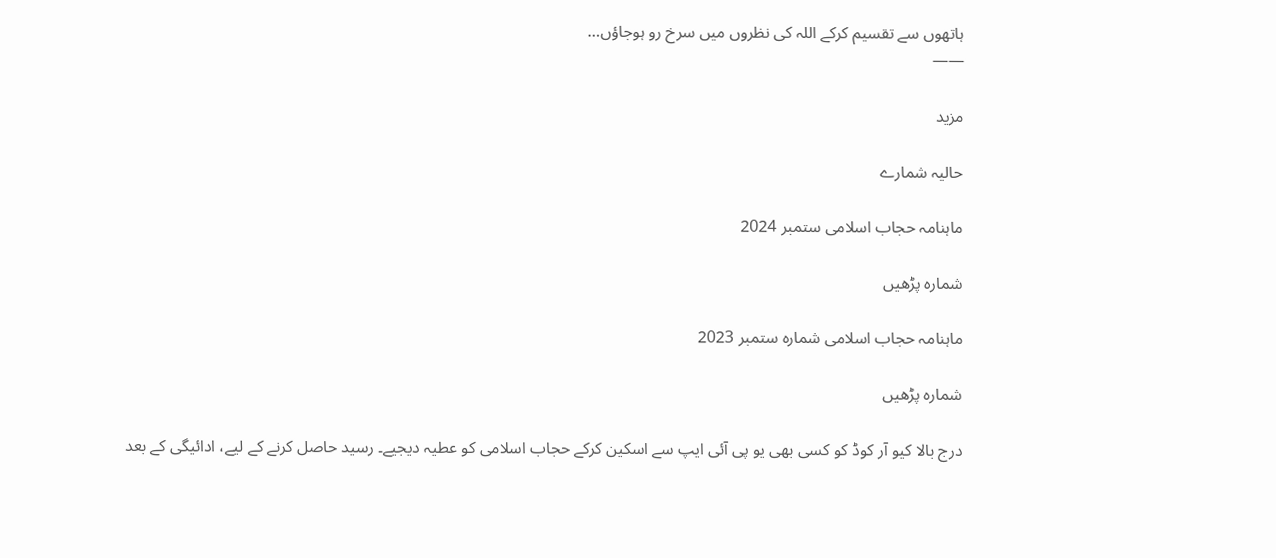ہاتھوں سے تقسیم کرکے اللہ کی نظروں میں سرخ رو ہوجاؤں…
——

مزید

حالیہ شمارے

ماہنامہ حجاب اسلامی ستمبر 2024

شمارہ پڑھیں

ماہنامہ حجاب اسلامی شمارہ ستمبر 2023

شمارہ پڑھیں

درج بالا کیو آر کوڈ کو کسی بھی یو پی آئی ایپ سے اسکین کرکے حجاب اسلامی کو عطیہ دیجیے۔ رسید حاصل کرنے کے لیے، ادائیگی کے بعد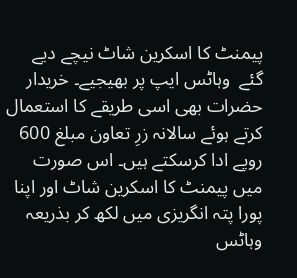پیمنٹ کا اسکرین شاٹ نیچے دیے گئے  وہاٹس ایپ پر بھیجیے۔ خریدار حضرات بھی اسی طریقے کا استعمال کرتے ہوئے سالانہ زرِ تعاون مبلغ 600 روپے ادا کرسکتے ہیں۔ اس صورت میں پیمنٹ کا اسکرین شاٹ اور اپنا پورا پتہ انگریزی میں لکھ کر بذریعہ وہاٹس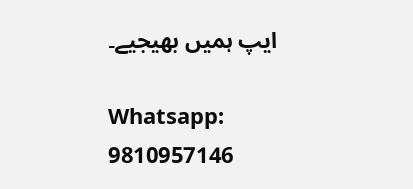ایپ ہمیں بھیجیے۔

Whatsapp: 9810957146